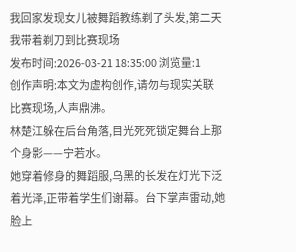我回家发现女儿被舞蹈教练剃了头发,第二天我带着剃刀到比赛现场
发布时间:2026-03-21 18:35:00 浏览量:1
创作声明:本文为虚构创作,请勿与现实关联
比赛现场,人声鼎沸。
林楚江躲在后台角落,目光死死锁定舞台上那个身影——宁若水。
她穿着修身的舞蹈服,乌黑的长发在灯光下泛着光泽,正带着学生们谢幕。台下掌声雷动,她脸上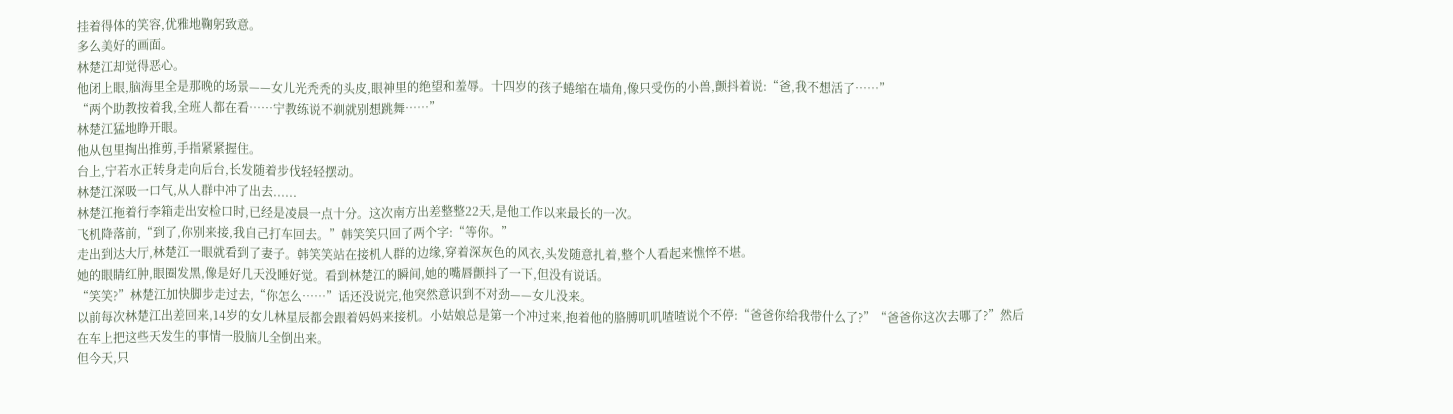挂着得体的笑容,优雅地鞠躬致意。
多么美好的画面。
林楚江却觉得恶心。
他闭上眼,脑海里全是那晚的场景——女儿光秃秃的头皮,眼神里的绝望和羞辱。十四岁的孩子蜷缩在墙角,像只受伤的小兽,颤抖着说:“爸,我不想活了……”
“两个助教按着我,全班人都在看……宁教练说不剃就别想跳舞……”
林楚江猛地睁开眼。
他从包里掏出推剪,手指紧紧握住。
台上,宁若水正转身走向后台,长发随着步伐轻轻摆动。
林楚江深吸一口气,从人群中冲了出去......
林楚江拖着行李箱走出安检口时,已经是凌晨一点十分。这次南方出差整整22天,是他工作以来最长的一次。
飞机降落前,“到了,你别来接,我自己打车回去。”韩笑笑只回了两个字:“等你。”
走出到达大厅,林楚江一眼就看到了妻子。韩笑笑站在接机人群的边缘,穿着深灰色的风衣,头发随意扎着,整个人看起来憔悴不堪。
她的眼睛红肿,眼圈发黑,像是好几天没睡好觉。看到林楚江的瞬间,她的嘴唇颤抖了一下,但没有说话。
“笑笑?”林楚江加快脚步走过去,“你怎么……”话还没说完,他突然意识到不对劲——女儿没来。
以前每次林楚江出差回来,14岁的女儿林星辰都会跟着妈妈来接机。小姑娘总是第一个冲过来,抱着他的胳膊叽叽喳喳说个不停:“爸爸你给我带什么了?”“爸爸你这次去哪了?”然后在车上把这些天发生的事情一股脑儿全倒出来。
但今天,只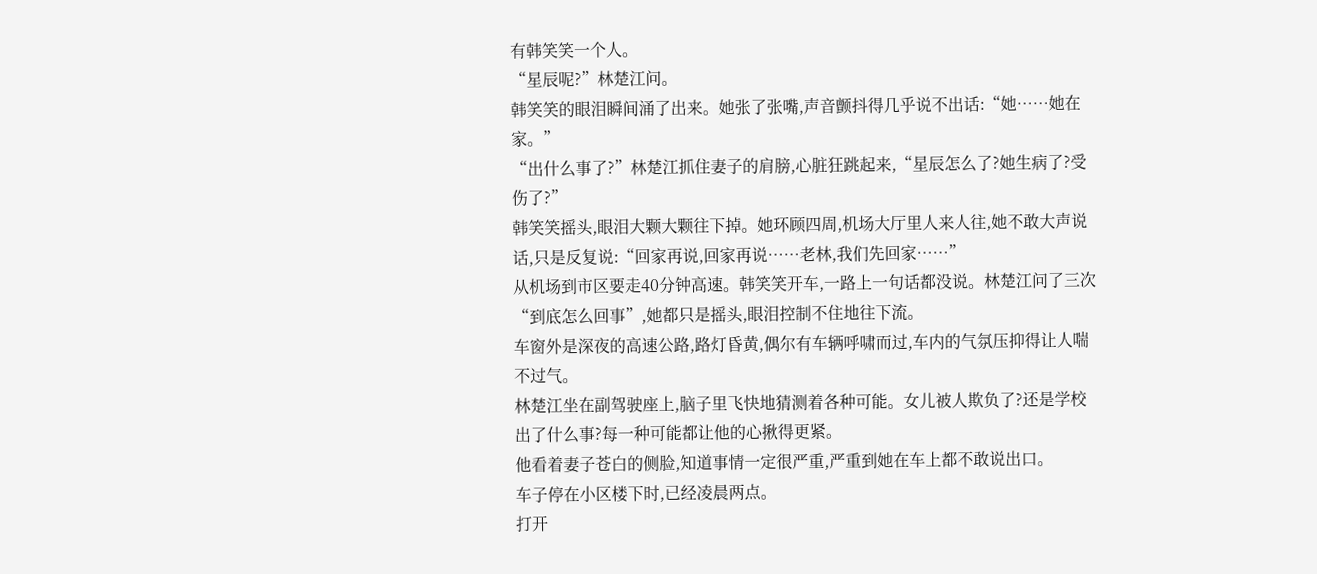有韩笑笑一个人。
“星辰呢?”林楚江问。
韩笑笑的眼泪瞬间涌了出来。她张了张嘴,声音颤抖得几乎说不出话:“她……她在家。”
“出什么事了?”林楚江抓住妻子的肩膀,心脏狂跳起来,“星辰怎么了?她生病了?受伤了?”
韩笑笑摇头,眼泪大颗大颗往下掉。她环顾四周,机场大厅里人来人往,她不敢大声说话,只是反复说:“回家再说,回家再说……老林,我们先回家……”
从机场到市区要走40分钟高速。韩笑笑开车,一路上一句话都没说。林楚江问了三次“到底怎么回事”,她都只是摇头,眼泪控制不住地往下流。
车窗外是深夜的高速公路,路灯昏黄,偶尔有车辆呼啸而过,车内的气氛压抑得让人喘不过气。
林楚江坐在副驾驶座上,脑子里飞快地猜测着各种可能。女儿被人欺负了?还是学校出了什么事?每一种可能都让他的心揪得更紧。
他看着妻子苍白的侧脸,知道事情一定很严重,严重到她在车上都不敢说出口。
车子停在小区楼下时,已经凌晨两点。
打开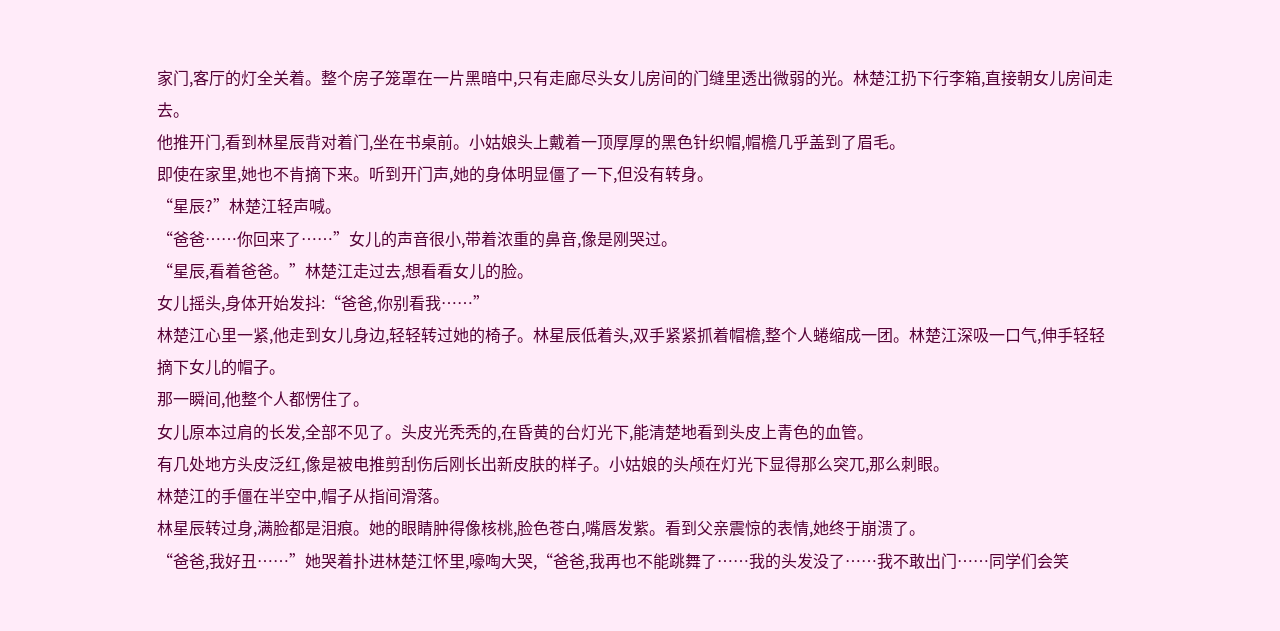家门,客厅的灯全关着。整个房子笼罩在一片黑暗中,只有走廊尽头女儿房间的门缝里透出微弱的光。林楚江扔下行李箱,直接朝女儿房间走去。
他推开门,看到林星辰背对着门,坐在书桌前。小姑娘头上戴着一顶厚厚的黑色针织帽,帽檐几乎盖到了眉毛。
即使在家里,她也不肯摘下来。听到开门声,她的身体明显僵了一下,但没有转身。
“星辰?”林楚江轻声喊。
“爸爸……你回来了……”女儿的声音很小,带着浓重的鼻音,像是刚哭过。
“星辰,看着爸爸。”林楚江走过去,想看看女儿的脸。
女儿摇头,身体开始发抖:“爸爸,你别看我……”
林楚江心里一紧,他走到女儿身边,轻轻转过她的椅子。林星辰低着头,双手紧紧抓着帽檐,整个人蜷缩成一团。林楚江深吸一口气,伸手轻轻摘下女儿的帽子。
那一瞬间,他整个人都愣住了。
女儿原本过肩的长发,全部不见了。头皮光秃秃的,在昏黄的台灯光下,能清楚地看到头皮上青色的血管。
有几处地方头皮泛红,像是被电推剪刮伤后刚长出新皮肤的样子。小姑娘的头颅在灯光下显得那么突兀,那么刺眼。
林楚江的手僵在半空中,帽子从指间滑落。
林星辰转过身,满脸都是泪痕。她的眼睛肿得像核桃,脸色苍白,嘴唇发紫。看到父亲震惊的表情,她终于崩溃了。
“爸爸,我好丑……”她哭着扑进林楚江怀里,嚎啕大哭,“爸爸,我再也不能跳舞了……我的头发没了……我不敢出门……同学们会笑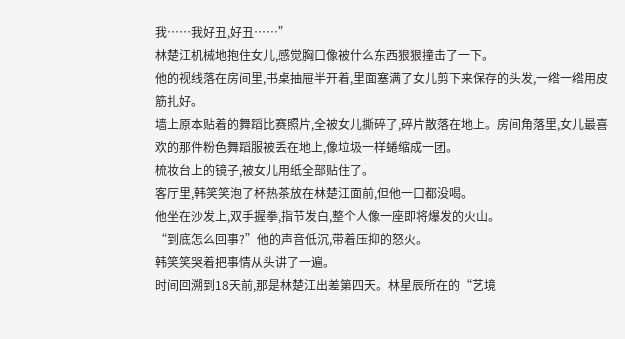我……我好丑,好丑……”
林楚江机械地抱住女儿,感觉胸口像被什么东西狠狠撞击了一下。
他的视线落在房间里,书桌抽屉半开着,里面塞满了女儿剪下来保存的头发,一绺一绺用皮筋扎好。
墙上原本贴着的舞蹈比赛照片,全被女儿撕碎了,碎片散落在地上。房间角落里,女儿最喜欢的那件粉色舞蹈服被丢在地上,像垃圾一样蜷缩成一团。
梳妆台上的镜子,被女儿用纸全部贴住了。
客厅里,韩笑笑泡了杯热茶放在林楚江面前,但他一口都没喝。
他坐在沙发上,双手握拳,指节发白,整个人像一座即将爆发的火山。
“到底怎么回事?”他的声音低沉,带着压抑的怒火。
韩笑笑哭着把事情从头讲了一遍。
时间回溯到18天前,那是林楚江出差第四天。林星辰所在的“艺境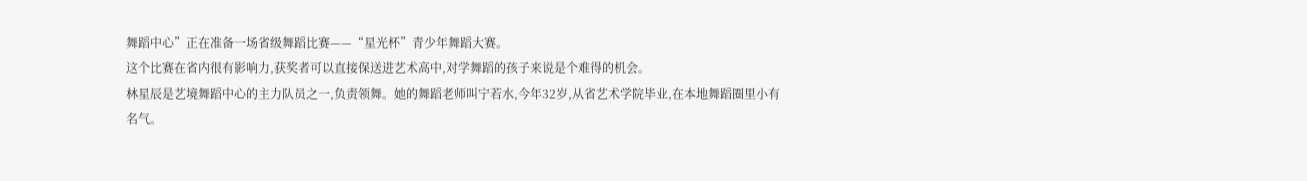舞蹈中心”正在准备一场省级舞蹈比赛——“星光杯”青少年舞蹈大赛。
这个比赛在省内很有影响力,获奖者可以直接保送进艺术高中,对学舞蹈的孩子来说是个难得的机会。
林星辰是艺境舞蹈中心的主力队员之一,负责领舞。她的舞蹈老师叫宁若水,今年32岁,从省艺术学院毕业,在本地舞蹈圈里小有名气。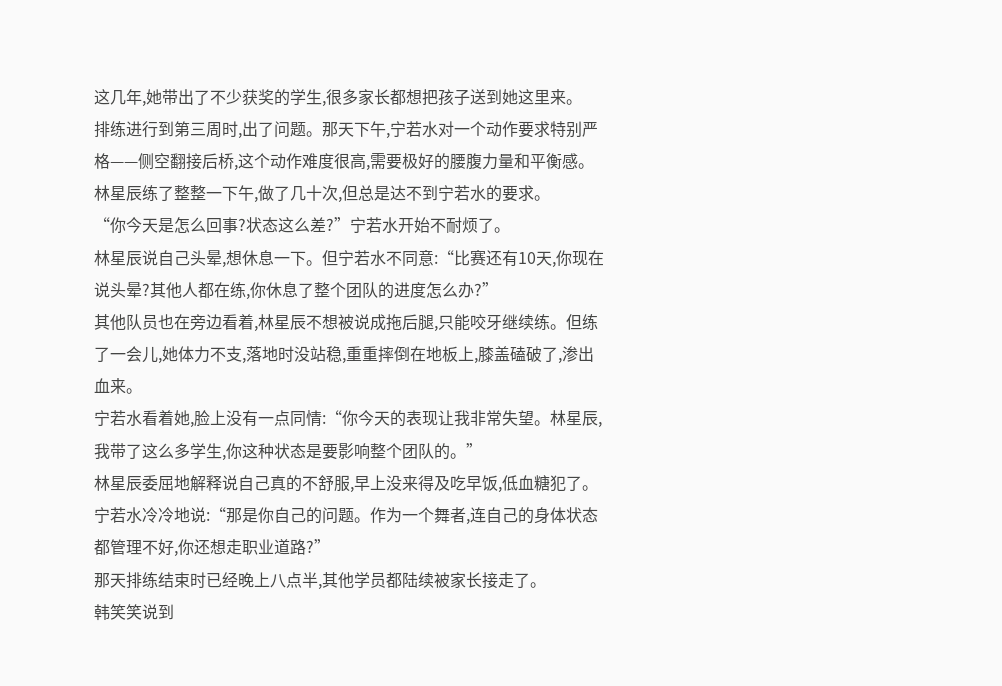这几年,她带出了不少获奖的学生,很多家长都想把孩子送到她这里来。
排练进行到第三周时,出了问题。那天下午,宁若水对一个动作要求特别严格——侧空翻接后桥,这个动作难度很高,需要极好的腰腹力量和平衡感。
林星辰练了整整一下午,做了几十次,但总是达不到宁若水的要求。
“你今天是怎么回事?状态这么差?”宁若水开始不耐烦了。
林星辰说自己头晕,想休息一下。但宁若水不同意:“比赛还有10天,你现在说头晕?其他人都在练,你休息了整个团队的进度怎么办?”
其他队员也在旁边看着,林星辰不想被说成拖后腿,只能咬牙继续练。但练了一会儿,她体力不支,落地时没站稳,重重摔倒在地板上,膝盖磕破了,渗出血来。
宁若水看着她,脸上没有一点同情:“你今天的表现让我非常失望。林星辰,我带了这么多学生,你这种状态是要影响整个团队的。”
林星辰委屈地解释说自己真的不舒服,早上没来得及吃早饭,低血糖犯了。
宁若水冷冷地说:“那是你自己的问题。作为一个舞者,连自己的身体状态都管理不好,你还想走职业道路?”
那天排练结束时已经晚上八点半,其他学员都陆续被家长接走了。
韩笑笑说到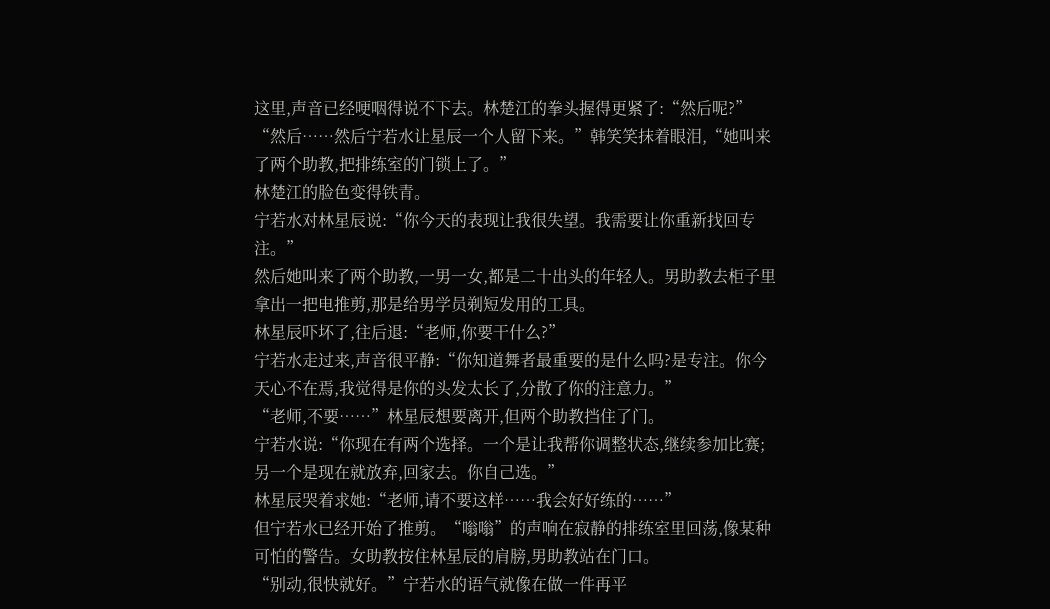这里,声音已经哽咽得说不下去。林楚江的拳头握得更紧了:“然后呢?”
“然后……然后宁若水让星辰一个人留下来。”韩笑笑抹着眼泪,“她叫来了两个助教,把排练室的门锁上了。”
林楚江的脸色变得铁青。
宁若水对林星辰说:“你今天的表现让我很失望。我需要让你重新找回专注。”
然后她叫来了两个助教,一男一女,都是二十出头的年轻人。男助教去柜子里拿出一把电推剪,那是给男学员剃短发用的工具。
林星辰吓坏了,往后退:“老师,你要干什么?”
宁若水走过来,声音很平静:“你知道舞者最重要的是什么吗?是专注。你今天心不在焉,我觉得是你的头发太长了,分散了你的注意力。”
“老师,不要……”林星辰想要离开,但两个助教挡住了门。
宁若水说:“你现在有两个选择。一个是让我帮你调整状态,继续参加比赛;另一个是现在就放弃,回家去。你自己选。”
林星辰哭着求她:“老师,请不要这样……我会好好练的……”
但宁若水已经开始了推剪。“嗡嗡”的声响在寂静的排练室里回荡,像某种可怕的警告。女助教按住林星辰的肩膀,男助教站在门口。
“别动,很快就好。”宁若水的语气就像在做一件再平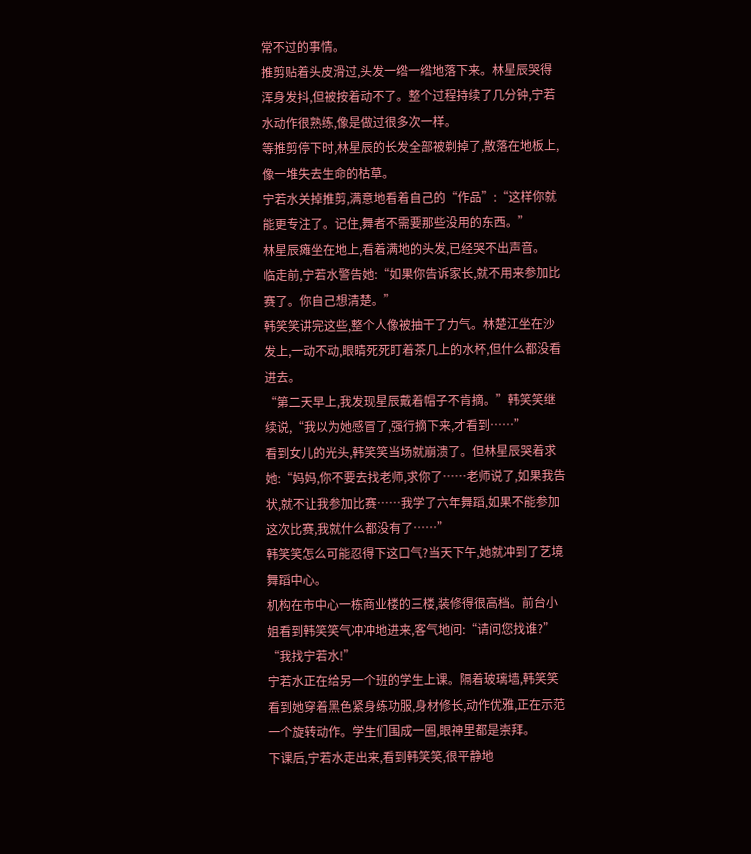常不过的事情。
推剪贴着头皮滑过,头发一绺一绺地落下来。林星辰哭得浑身发抖,但被按着动不了。整个过程持续了几分钟,宁若水动作很熟练,像是做过很多次一样。
等推剪停下时,林星辰的长发全部被剃掉了,散落在地板上,像一堆失去生命的枯草。
宁若水关掉推剪,满意地看着自己的“作品”:“这样你就能更专注了。记住,舞者不需要那些没用的东西。”
林星辰瘫坐在地上,看着满地的头发,已经哭不出声音。
临走前,宁若水警告她:“如果你告诉家长,就不用来参加比赛了。你自己想清楚。”
韩笑笑讲完这些,整个人像被抽干了力气。林楚江坐在沙发上,一动不动,眼睛死死盯着茶几上的水杯,但什么都没看进去。
“第二天早上,我发现星辰戴着帽子不肯摘。”韩笑笑继续说,“我以为她感冒了,强行摘下来,才看到……”
看到女儿的光头,韩笑笑当场就崩溃了。但林星辰哭着求她:“妈妈,你不要去找老师,求你了……老师说了,如果我告状,就不让我参加比赛……我学了六年舞蹈,如果不能参加这次比赛,我就什么都没有了……”
韩笑笑怎么可能忍得下这口气?当天下午,她就冲到了艺境舞蹈中心。
机构在市中心一栋商业楼的三楼,装修得很高档。前台小姐看到韩笑笑气冲冲地进来,客气地问:“请问您找谁?”
“我找宁若水!”
宁若水正在给另一个班的学生上课。隔着玻璃墙,韩笑笑看到她穿着黑色紧身练功服,身材修长,动作优雅,正在示范一个旋转动作。学生们围成一圈,眼神里都是崇拜。
下课后,宁若水走出来,看到韩笑笑,很平静地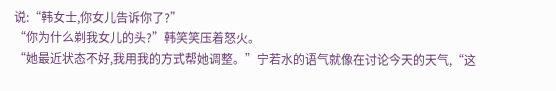说:“韩女士,你女儿告诉你了?”
“你为什么剃我女儿的头?”韩笑笑压着怒火。
“她最近状态不好,我用我的方式帮她调整。”宁若水的语气就像在讨论今天的天气,“这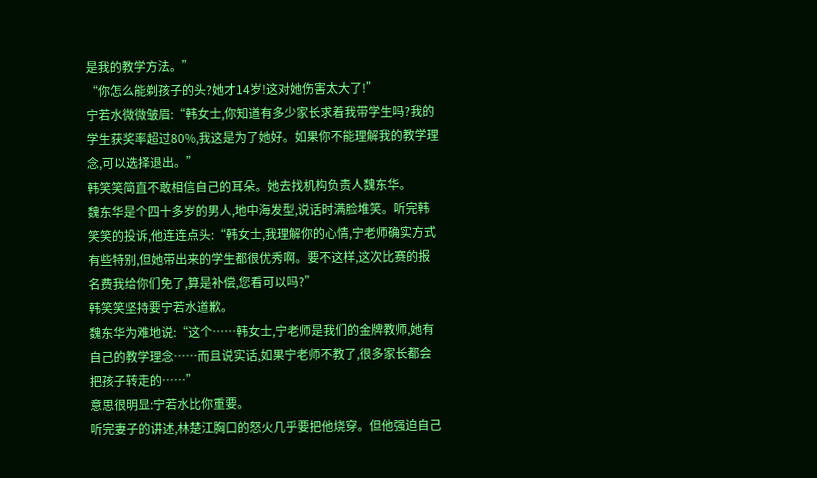是我的教学方法。”
“你怎么能剃孩子的头?她才14岁!这对她伤害太大了!”
宁若水微微皱眉:“韩女士,你知道有多少家长求着我带学生吗?我的学生获奖率超过80%,我这是为了她好。如果你不能理解我的教学理念,可以选择退出。”
韩笑笑简直不敢相信自己的耳朵。她去找机构负责人魏东华。
魏东华是个四十多岁的男人,地中海发型,说话时满脸堆笑。听完韩笑笑的投诉,他连连点头:“韩女士,我理解你的心情,宁老师确实方式有些特别,但她带出来的学生都很优秀啊。要不这样,这次比赛的报名费我给你们免了,算是补偿,您看可以吗?”
韩笑笑坚持要宁若水道歉。
魏东华为难地说:“这个……韩女士,宁老师是我们的金牌教师,她有自己的教学理念……而且说实话,如果宁老师不教了,很多家长都会把孩子转走的……”
意思很明显:宁若水比你重要。
听完妻子的讲述,林楚江胸口的怒火几乎要把他烧穿。但他强迫自己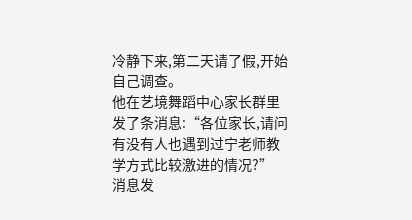冷静下来,第二天请了假,开始自己调查。
他在艺境舞蹈中心家长群里发了条消息:“各位家长,请问有没有人也遇到过宁老师教学方式比较激进的情况?”
消息发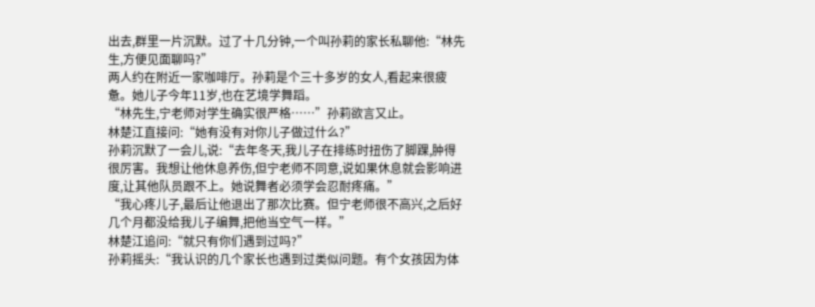出去,群里一片沉默。过了十几分钟,一个叫孙莉的家长私聊他:“林先生,方便见面聊吗?”
两人约在附近一家咖啡厅。孙莉是个三十多岁的女人,看起来很疲惫。她儿子今年11岁,也在艺境学舞蹈。
“林先生,宁老师对学生确实很严格……”孙莉欲言又止。
林楚江直接问:“她有没有对你儿子做过什么?”
孙莉沉默了一会儿,说:“去年冬天,我儿子在排练时扭伤了脚踝,肿得很厉害。我想让他休息养伤,但宁老师不同意,说如果休息就会影响进度,让其他队员跟不上。她说舞者必须学会忍耐疼痛。”
“我心疼儿子,最后让他退出了那次比赛。但宁老师很不高兴,之后好几个月都没给我儿子编舞,把他当空气一样。”
林楚江追问:“就只有你们遇到过吗?”
孙莉摇头:“我认识的几个家长也遇到过类似问题。有个女孩因为体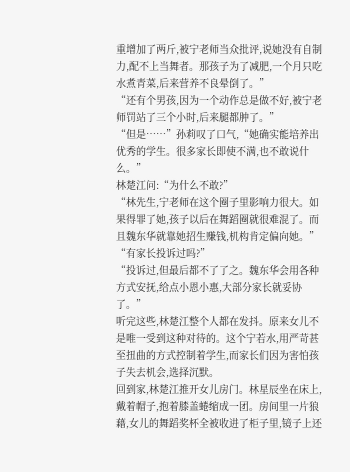重增加了两斤,被宁老师当众批评,说她没有自制力,配不上当舞者。那孩子为了减肥,一个月只吃水煮青菜,后来营养不良晕倒了。”
“还有个男孩,因为一个动作总是做不好,被宁老师罚站了三个小时,后来腿都肿了。”
“但是……”孙莉叹了口气,“她确实能培养出优秀的学生。很多家长即使不满,也不敢说什么。”
林楚江问:“为什么不敢?”
“林先生,宁老师在这个圈子里影响力很大。如果得罪了她,孩子以后在舞蹈圈就很难混了。而且魏东华就靠她招生赚钱,机构肯定偏向她。”
“有家长投诉过吗?”
“投诉过,但最后都不了了之。魏东华会用各种方式安抚,给点小恩小惠,大部分家长就妥协了。”
听完这些,林楚江整个人都在发抖。原来女儿不是唯一受到这种对待的。这个宁若水,用严苛甚至扭曲的方式控制着学生,而家长们因为害怕孩子失去机会,选择沉默。
回到家,林楚江推开女儿房门。林星辰坐在床上,戴着帽子,抱着膝盖蜷缩成一团。房间里一片狼藉,女儿的舞蹈奖杯全被收进了柜子里,镜子上还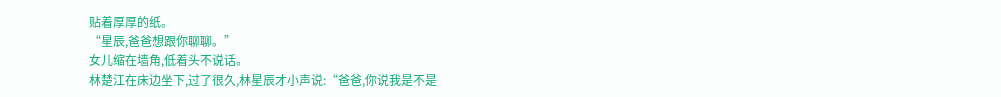贴着厚厚的纸。
“星辰,爸爸想跟你聊聊。”
女儿缩在墙角,低着头不说话。
林楚江在床边坐下,过了很久,林星辰才小声说:“爸爸,你说我是不是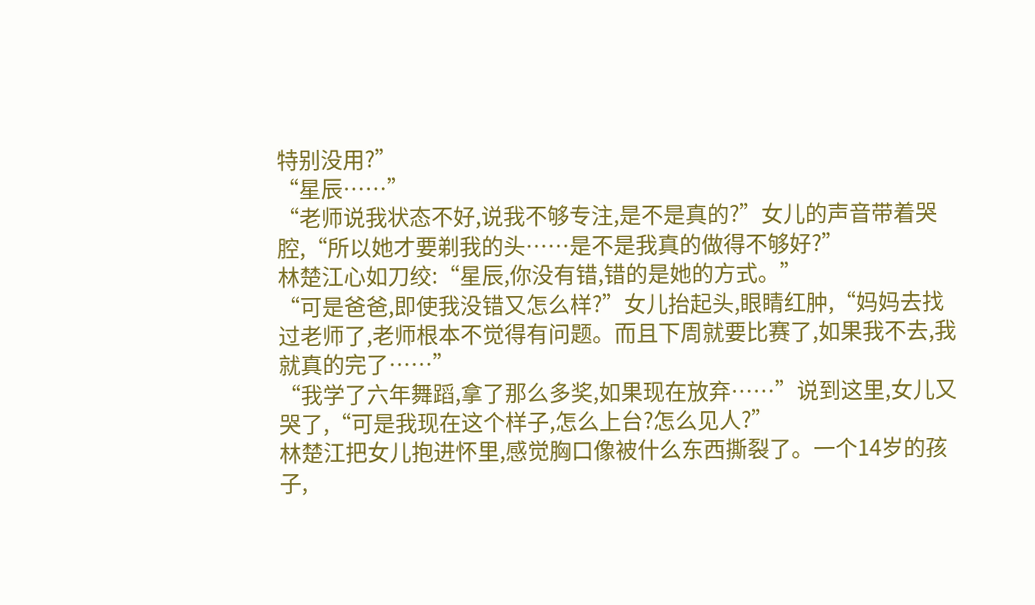特别没用?”
“星辰……”
“老师说我状态不好,说我不够专注,是不是真的?”女儿的声音带着哭腔,“所以她才要剃我的头……是不是我真的做得不够好?”
林楚江心如刀绞:“星辰,你没有错,错的是她的方式。”
“可是爸爸,即使我没错又怎么样?”女儿抬起头,眼睛红肿,“妈妈去找过老师了,老师根本不觉得有问题。而且下周就要比赛了,如果我不去,我就真的完了……”
“我学了六年舞蹈,拿了那么多奖,如果现在放弃……”说到这里,女儿又哭了,“可是我现在这个样子,怎么上台?怎么见人?”
林楚江把女儿抱进怀里,感觉胸口像被什么东西撕裂了。一个14岁的孩子,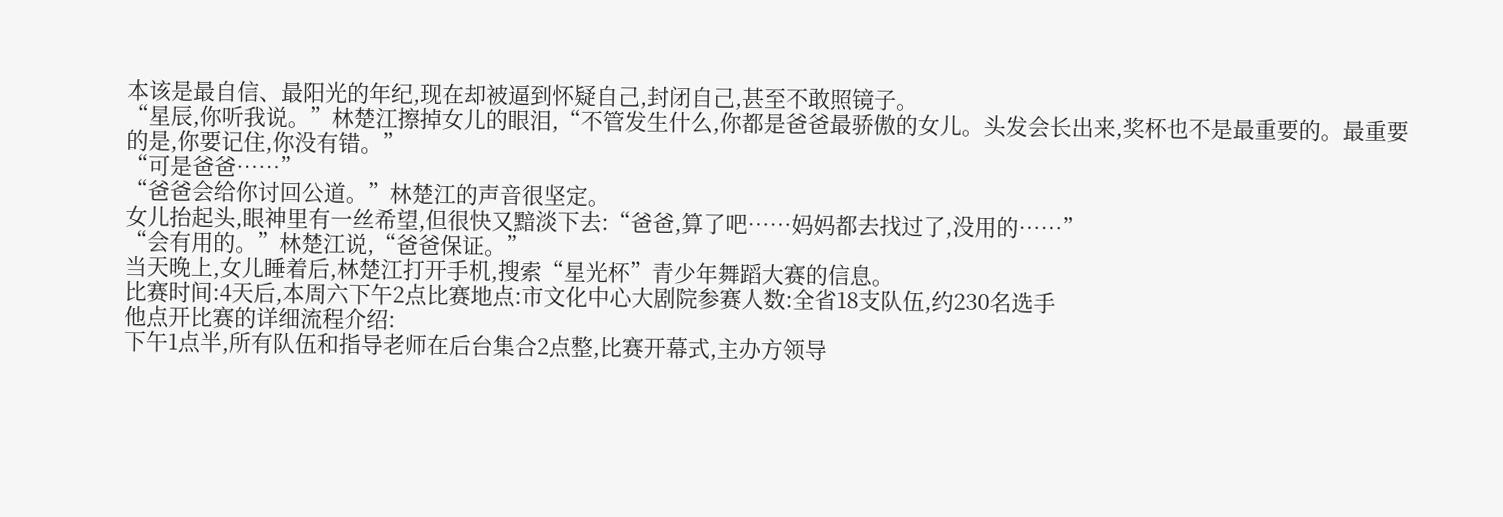本该是最自信、最阳光的年纪,现在却被逼到怀疑自己,封闭自己,甚至不敢照镜子。
“星辰,你听我说。”林楚江擦掉女儿的眼泪,“不管发生什么,你都是爸爸最骄傲的女儿。头发会长出来,奖杯也不是最重要的。最重要的是,你要记住,你没有错。”
“可是爸爸……”
“爸爸会给你讨回公道。”林楚江的声音很坚定。
女儿抬起头,眼神里有一丝希望,但很快又黯淡下去:“爸爸,算了吧……妈妈都去找过了,没用的……”
“会有用的。”林楚江说,“爸爸保证。”
当天晚上,女儿睡着后,林楚江打开手机,搜索“星光杯”青少年舞蹈大赛的信息。
比赛时间:4天后,本周六下午2点比赛地点:市文化中心大剧院参赛人数:全省18支队伍,约230名选手
他点开比赛的详细流程介绍:
下午1点半,所有队伍和指导老师在后台集合2点整,比赛开幕式,主办方领导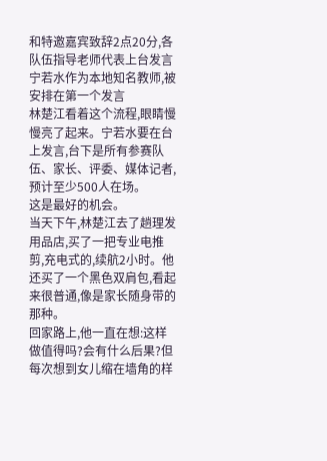和特邀嘉宾致辞2点20分,各队伍指导老师代表上台发言宁若水作为本地知名教师,被安排在第一个发言
林楚江看着这个流程,眼睛慢慢亮了起来。宁若水要在台上发言,台下是所有参赛队伍、家长、评委、媒体记者,预计至少500人在场。
这是最好的机会。
当天下午,林楚江去了趟理发用品店,买了一把专业电推剪,充电式的,续航2小时。他还买了一个黑色双肩包,看起来很普通,像是家长随身带的那种。
回家路上,他一直在想:这样做值得吗?会有什么后果?但每次想到女儿缩在墙角的样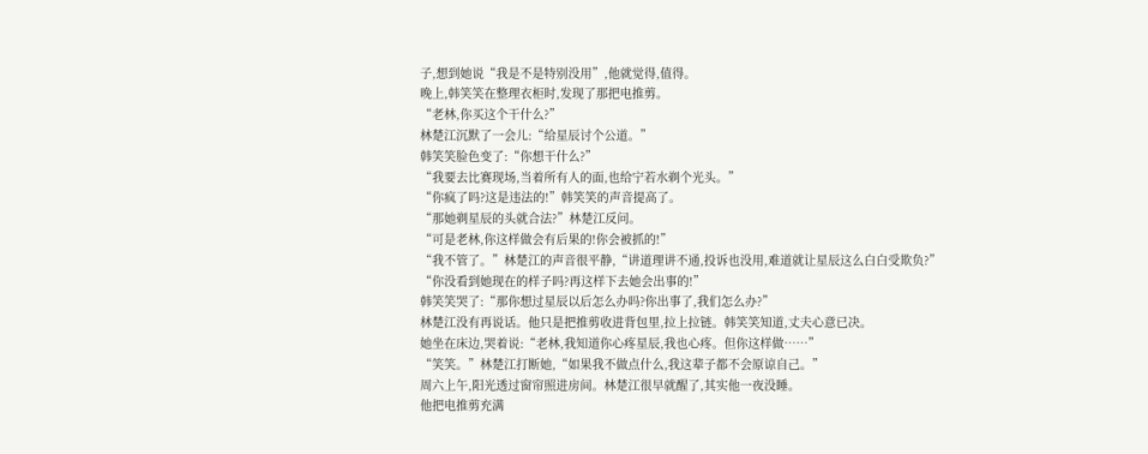子,想到她说“我是不是特别没用”,他就觉得,值得。
晚上,韩笑笑在整理衣柜时,发现了那把电推剪。
“老林,你买这个干什么?”
林楚江沉默了一会儿:“给星辰讨个公道。”
韩笑笑脸色变了:“你想干什么?”
“我要去比赛现场,当着所有人的面,也给宁若水剃个光头。”
“你疯了吗?这是违法的!”韩笑笑的声音提高了。
“那她剃星辰的头就合法?”林楚江反问。
“可是老林,你这样做会有后果的!你会被抓的!”
“我不管了。”林楚江的声音很平静,“讲道理讲不通,投诉也没用,难道就让星辰这么白白受欺负?”
“你没看到她现在的样子吗?再这样下去她会出事的!”
韩笑笑哭了:“那你想过星辰以后怎么办吗?你出事了,我们怎么办?”
林楚江没有再说话。他只是把推剪收进背包里,拉上拉链。韩笑笑知道,丈夫心意已决。
她坐在床边,哭着说:“老林,我知道你心疼星辰,我也心疼。但你这样做……”
“笑笑。”林楚江打断她,“如果我不做点什么,我这辈子都不会原谅自己。”
周六上午,阳光透过窗帘照进房间。林楚江很早就醒了,其实他一夜没睡。
他把电推剪充满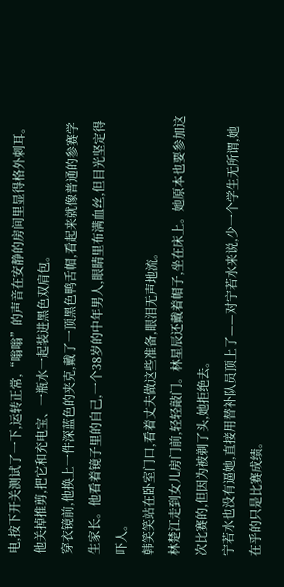电,按下开关测试了一下,运转正常,“嗡嗡”的声音在安静的房间里显得格外刺耳。他关掉推剪,把它和充电宝、一瓶水一起装进黑色双肩包。
穿衣镜前,他换上一件深蓝色的夹克,戴了一顶黑色鸭舌帽,看起来就像普通的参赛学生家长。他看着镜子里的自己,一个38岁的中年男人,眼睛里布满血丝,但目光坚定得吓人。
韩笑笑站在卧室门口,看着丈夫做这些准备,眼泪无声地流。
林楚江走到女儿房门前,轻轻敲门。林星辰还戴着帽子,坐在床上。她原本也要参加这次比赛的,但因为被剃了头,她拒绝去。
宁若水也没有逼她,直接用替补队员顶上了——对宁若水来说,少一个学生无所谓,她在乎的只是比赛成绩。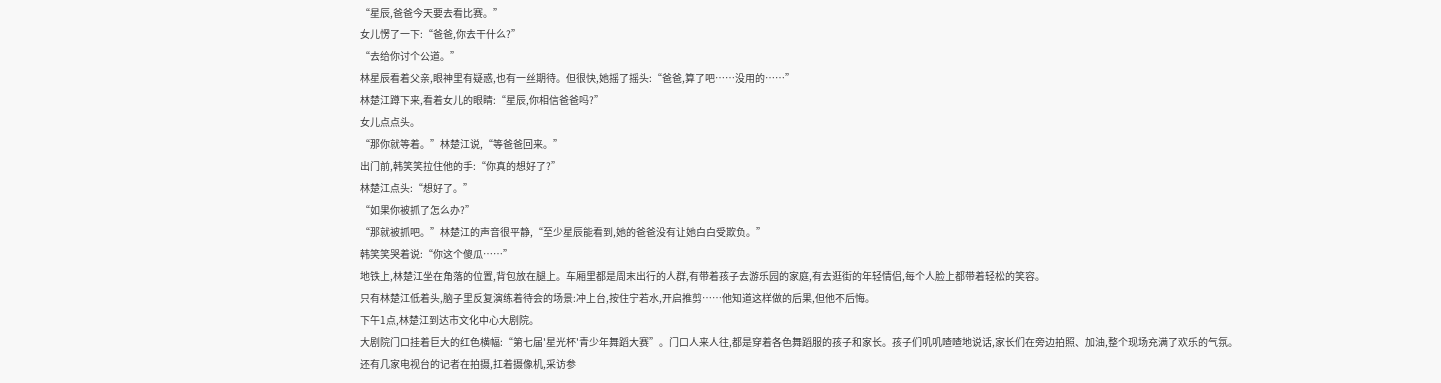“星辰,爸爸今天要去看比赛。”
女儿愣了一下:“爸爸,你去干什么?”
“去给你讨个公道。”
林星辰看着父亲,眼神里有疑惑,也有一丝期待。但很快,她摇了摇头:“爸爸,算了吧……没用的……”
林楚江蹲下来,看着女儿的眼睛:“星辰,你相信爸爸吗?”
女儿点点头。
“那你就等着。”林楚江说,“等爸爸回来。”
出门前,韩笑笑拉住他的手:“你真的想好了?”
林楚江点头:“想好了。”
“如果你被抓了怎么办?”
“那就被抓吧。”林楚江的声音很平静,“至少星辰能看到,她的爸爸没有让她白白受欺负。”
韩笑笑哭着说:“你这个傻瓜……”
地铁上,林楚江坐在角落的位置,背包放在腿上。车厢里都是周末出行的人群,有带着孩子去游乐园的家庭,有去逛街的年轻情侣,每个人脸上都带着轻松的笑容。
只有林楚江低着头,脑子里反复演练着待会的场景:冲上台,按住宁若水,开启推剪……他知道这样做的后果,但他不后悔。
下午1点,林楚江到达市文化中心大剧院。
大剧院门口挂着巨大的红色横幅:“第七届'星光杯'青少年舞蹈大赛”。门口人来人往,都是穿着各色舞蹈服的孩子和家长。孩子们叽叽喳喳地说话,家长们在旁边拍照、加油,整个现场充满了欢乐的气氛。
还有几家电视台的记者在拍摄,扛着摄像机,采访参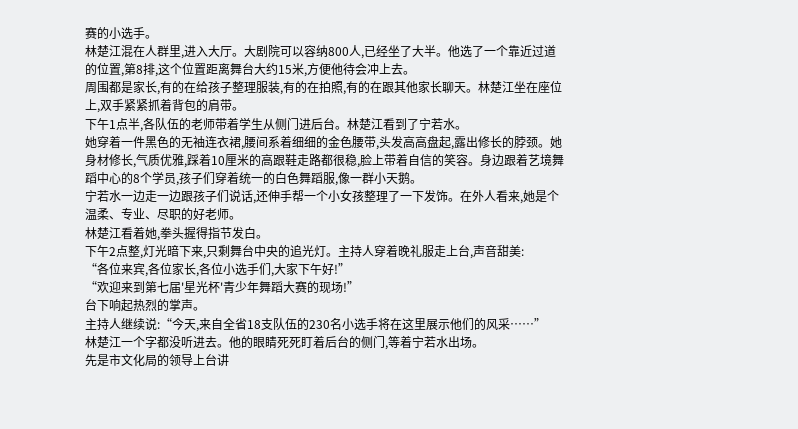赛的小选手。
林楚江混在人群里,进入大厅。大剧院可以容纳800人,已经坐了大半。他选了一个靠近过道的位置,第8排,这个位置距离舞台大约15米,方便他待会冲上去。
周围都是家长,有的在给孩子整理服装,有的在拍照,有的在跟其他家长聊天。林楚江坐在座位上,双手紧紧抓着背包的肩带。
下午1点半,各队伍的老师带着学生从侧门进后台。林楚江看到了宁若水。
她穿着一件黑色的无袖连衣裙,腰间系着细细的金色腰带,头发高高盘起,露出修长的脖颈。她身材修长,气质优雅,踩着10厘米的高跟鞋走路都很稳,脸上带着自信的笑容。身边跟着艺境舞蹈中心的8个学员,孩子们穿着统一的白色舞蹈服,像一群小天鹅。
宁若水一边走一边跟孩子们说话,还伸手帮一个小女孩整理了一下发饰。在外人看来,她是个温柔、专业、尽职的好老师。
林楚江看着她,拳头握得指节发白。
下午2点整,灯光暗下来,只剩舞台中央的追光灯。主持人穿着晚礼服走上台,声音甜美:
“各位来宾,各位家长,各位小选手们,大家下午好!”
“欢迎来到第七届'星光杯'青少年舞蹈大赛的现场!”
台下响起热烈的掌声。
主持人继续说:“今天,来自全省18支队伍的230名小选手将在这里展示他们的风采……”
林楚江一个字都没听进去。他的眼睛死死盯着后台的侧门,等着宁若水出场。
先是市文化局的领导上台讲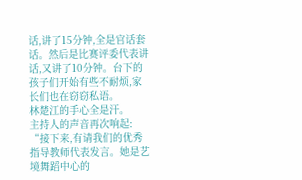话,讲了15分钟,全是官话套话。然后是比赛评委代表讲话,又讲了10分钟。台下的孩子们开始有些不耐烦,家长们也在窃窃私语。
林楚江的手心全是汗。
主持人的声音再次响起:
“接下来,有请我们的优秀指导教师代表发言。她是艺境舞蹈中心的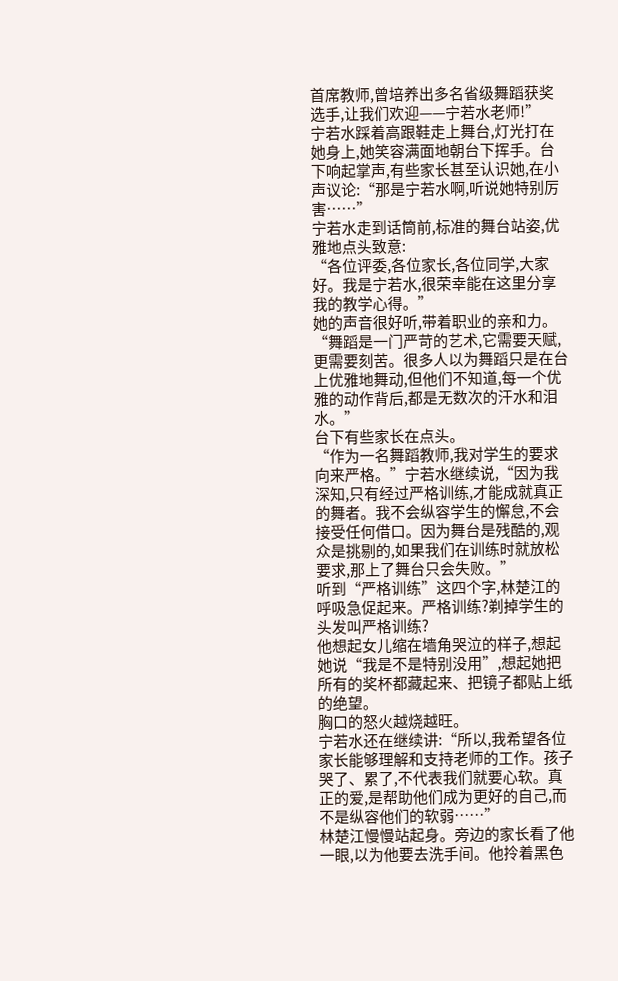首席教师,曾培养出多名省级舞蹈获奖选手,让我们欢迎——宁若水老师!”
宁若水踩着高跟鞋走上舞台,灯光打在她身上,她笑容满面地朝台下挥手。台下响起掌声,有些家长甚至认识她,在小声议论:“那是宁若水啊,听说她特别厉害……”
宁若水走到话筒前,标准的舞台站姿,优雅地点头致意:
“各位评委,各位家长,各位同学,大家好。我是宁若水,很荣幸能在这里分享我的教学心得。”
她的声音很好听,带着职业的亲和力。
“舞蹈是一门严苛的艺术,它需要天赋,更需要刻苦。很多人以为舞蹈只是在台上优雅地舞动,但他们不知道,每一个优雅的动作背后,都是无数次的汗水和泪水。”
台下有些家长在点头。
“作为一名舞蹈教师,我对学生的要求向来严格。”宁若水继续说,“因为我深知,只有经过严格训练,才能成就真正的舞者。我不会纵容学生的懈怠,不会接受任何借口。因为舞台是残酷的,观众是挑剔的,如果我们在训练时就放松要求,那上了舞台只会失败。”
听到“严格训练”这四个字,林楚江的呼吸急促起来。严格训练?剃掉学生的头发叫严格训练?
他想起女儿缩在墙角哭泣的样子,想起她说“我是不是特别没用”,想起她把所有的奖杯都藏起来、把镜子都贴上纸的绝望。
胸口的怒火越烧越旺。
宁若水还在继续讲:“所以,我希望各位家长能够理解和支持老师的工作。孩子哭了、累了,不代表我们就要心软。真正的爱,是帮助他们成为更好的自己,而不是纵容他们的软弱……”
林楚江慢慢站起身。旁边的家长看了他一眼,以为他要去洗手间。他拎着黑色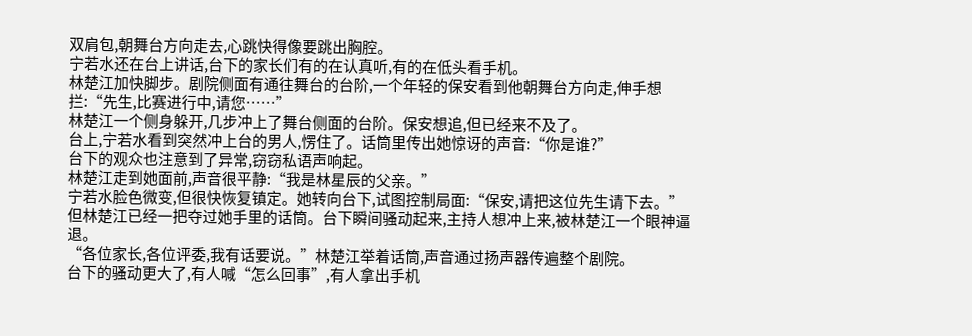双肩包,朝舞台方向走去,心跳快得像要跳出胸腔。
宁若水还在台上讲话,台下的家长们有的在认真听,有的在低头看手机。
林楚江加快脚步。剧院侧面有通往舞台的台阶,一个年轻的保安看到他朝舞台方向走,伸手想拦:“先生,比赛进行中,请您……”
林楚江一个侧身躲开,几步冲上了舞台侧面的台阶。保安想追,但已经来不及了。
台上,宁若水看到突然冲上台的男人,愣住了。话筒里传出她惊讶的声音:“你是谁?”
台下的观众也注意到了异常,窃窃私语声响起。
林楚江走到她面前,声音很平静:“我是林星辰的父亲。”
宁若水脸色微变,但很快恢复镇定。她转向台下,试图控制局面:“保安,请把这位先生请下去。”
但林楚江已经一把夺过她手里的话筒。台下瞬间骚动起来,主持人想冲上来,被林楚江一个眼神逼退。
“各位家长,各位评委,我有话要说。”林楚江举着话筒,声音通过扬声器传遍整个剧院。
台下的骚动更大了,有人喊“怎么回事”,有人拿出手机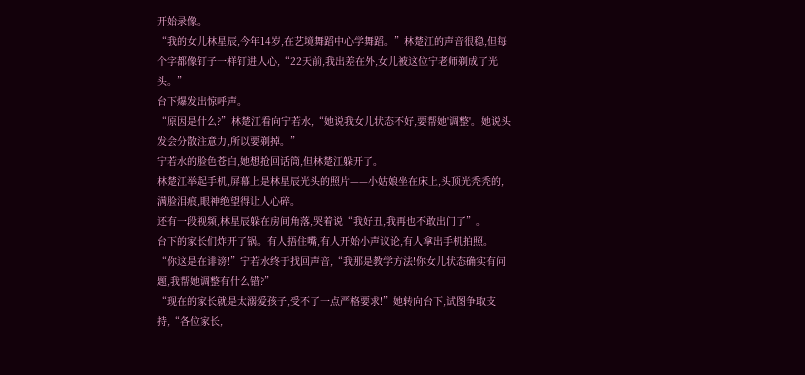开始录像。
“我的女儿林星辰,今年14岁,在艺境舞蹈中心学舞蹈。”林楚江的声音很稳,但每个字都像钉子一样钉进人心,“22天前,我出差在外,女儿被这位宁老师剃成了光头。”
台下爆发出惊呼声。
“原因是什么?”林楚江看向宁若水,“她说我女儿状态不好,要帮她'调整'。她说头发会分散注意力,所以要剃掉。”
宁若水的脸色苍白,她想抢回话筒,但林楚江躲开了。
林楚江举起手机,屏幕上是林星辰光头的照片——小姑娘坐在床上,头顶光秃秃的,满脸泪痕,眼神绝望得让人心碎。
还有一段视频,林星辰躲在房间角落,哭着说“我好丑,我再也不敢出门了”。
台下的家长们炸开了锅。有人捂住嘴,有人开始小声议论,有人拿出手机拍照。
“你这是在诽谤!”宁若水终于找回声音,“我那是教学方法!你女儿状态确实有问题,我帮她调整有什么错?”
“现在的家长就是太溺爱孩子,受不了一点严格要求!”她转向台下,试图争取支持,“各位家长,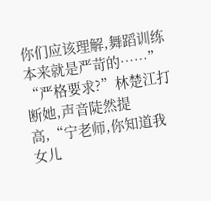你们应该理解,舞蹈训练本来就是严苛的……”
“严格要求?”林楚江打断她,声音陡然提高,“宁老师,你知道我女儿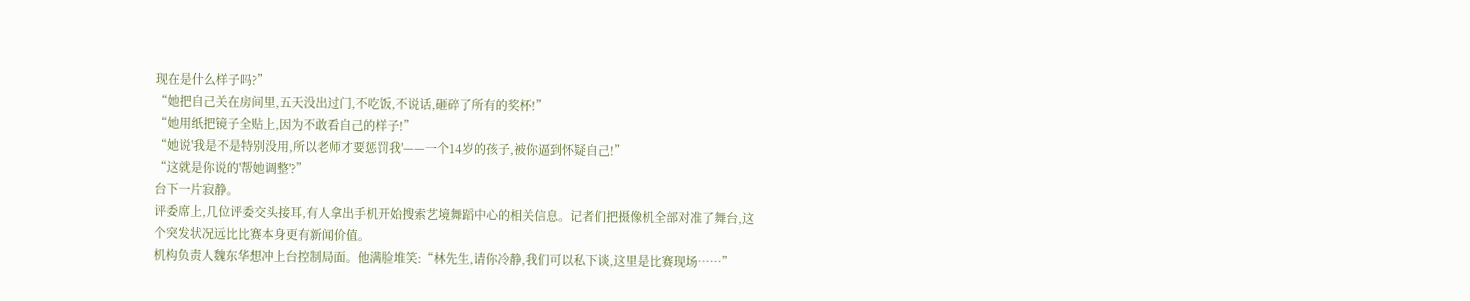现在是什么样子吗?”
“她把自己关在房间里,五天没出过门,不吃饭,不说话,砸碎了所有的奖杯!”
“她用纸把镜子全贴上,因为不敢看自己的样子!”
“她说'我是不是特别没用,所以老师才要惩罚我'——一个14岁的孩子,被你逼到怀疑自己!”
“这就是你说的'帮她调整'?”
台下一片寂静。
评委席上,几位评委交头接耳,有人拿出手机开始搜索艺境舞蹈中心的相关信息。记者们把摄像机全部对准了舞台,这个突发状况远比比赛本身更有新闻价值。
机构负责人魏东华想冲上台控制局面。他满脸堆笑:“林先生,请你冷静,我们可以私下谈,这里是比赛现场……”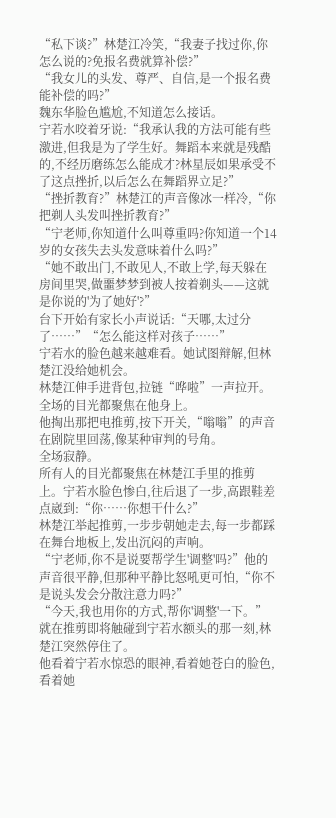“私下谈?”林楚江冷笑,“我妻子找过你,你怎么说的?免报名费就算补偿?”
“我女儿的头发、尊严、自信,是一个报名费能补偿的吗?”
魏东华脸色尴尬,不知道怎么接话。
宁若水咬着牙说:“我承认我的方法可能有些激进,但我是为了学生好。舞蹈本来就是残酷的,不经历磨练怎么能成才?林星辰如果承受不了这点挫折,以后怎么在舞蹈界立足?”
“挫折教育?”林楚江的声音像冰一样冷,“你把剃人头发叫挫折教育?”
“宁老师,你知道什么叫尊重吗?你知道一个14岁的女孩失去头发意味着什么吗?”
“她不敢出门,不敢见人,不敢上学,每天躲在房间里哭,做噩梦梦到被人按着剃头——这就是你说的'为了她好'?”
台下开始有家长小声说话:“天哪,太过分了……”“怎么能这样对孩子……”
宁若水的脸色越来越难看。她试图辩解,但林楚江没给她机会。
林楚江伸手进背包,拉链“哗啦”一声拉开。全场的目光都聚焦在他身上。
他掏出那把电推剪,按下开关,“嗡嗡”的声音在剧院里回荡,像某种审判的号角。
全场寂静。
所有人的目光都聚焦在林楚江手里的推剪上。宁若水脸色惨白,往后退了一步,高跟鞋差点崴到:“你……你想干什么?”
林楚江举起推剪,一步步朝她走去,每一步都踩在舞台地板上,发出沉闷的声响。
“宁老师,你不是说要帮学生'调整'吗?”他的声音很平静,但那种平静比怒吼更可怕,“你不是说头发会分散注意力吗?”
“今天,我也用你的方式,帮你'调整'一下。”
就在推剪即将触碰到宁若水额头的那一刻,林楚江突然停住了。
他看着宁若水惊恐的眼神,看着她苍白的脸色,看着她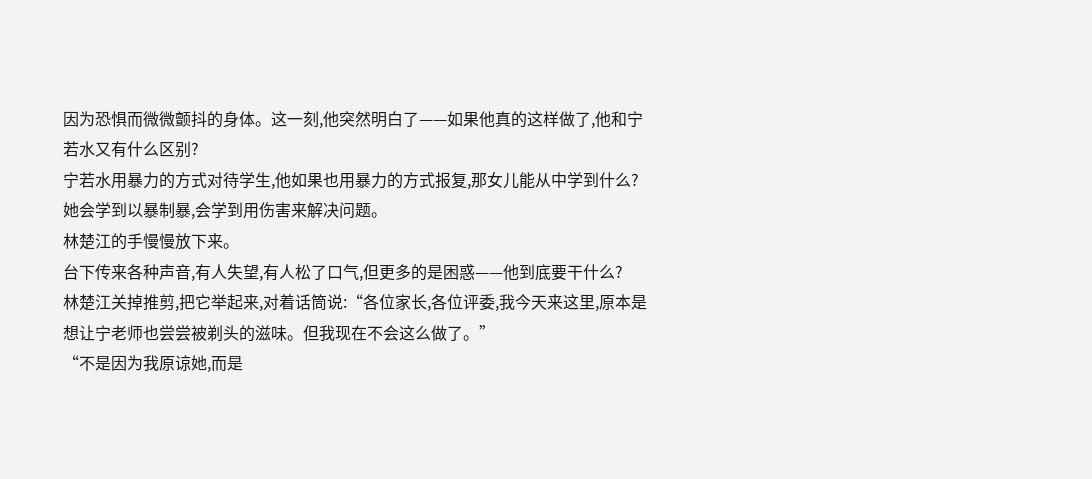因为恐惧而微微颤抖的身体。这一刻,他突然明白了——如果他真的这样做了,他和宁若水又有什么区别?
宁若水用暴力的方式对待学生,他如果也用暴力的方式报复,那女儿能从中学到什么?她会学到以暴制暴,会学到用伤害来解决问题。
林楚江的手慢慢放下来。
台下传来各种声音,有人失望,有人松了口气,但更多的是困惑——他到底要干什么?
林楚江关掉推剪,把它举起来,对着话筒说:“各位家长,各位评委,我今天来这里,原本是想让宁老师也尝尝被剃头的滋味。但我现在不会这么做了。”
“不是因为我原谅她,而是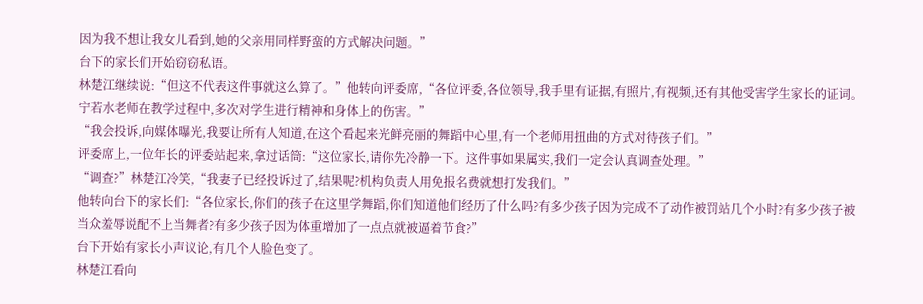因为我不想让我女儿看到,她的父亲用同样野蛮的方式解决问题。”
台下的家长们开始窃窃私语。
林楚江继续说:“但这不代表这件事就这么算了。”他转向评委席,“各位评委,各位领导,我手里有证据,有照片,有视频,还有其他受害学生家长的证词。宁若水老师在教学过程中,多次对学生进行精神和身体上的伤害。”
“我会投诉,向媒体曝光,我要让所有人知道,在这个看起来光鲜亮丽的舞蹈中心里,有一个老师用扭曲的方式对待孩子们。”
评委席上,一位年长的评委站起来,拿过话筒:“这位家长,请你先冷静一下。这件事如果属实,我们一定会认真调查处理。”
“调查?”林楚江冷笑,“我妻子已经投诉过了,结果呢?机构负责人用免报名费就想打发我们。”
他转向台下的家长们:“各位家长,你们的孩子在这里学舞蹈,你们知道他们经历了什么吗?有多少孩子因为完成不了动作被罚站几个小时?有多少孩子被当众羞辱说配不上当舞者?有多少孩子因为体重增加了一点点就被逼着节食?”
台下开始有家长小声议论,有几个人脸色变了。
林楚江看向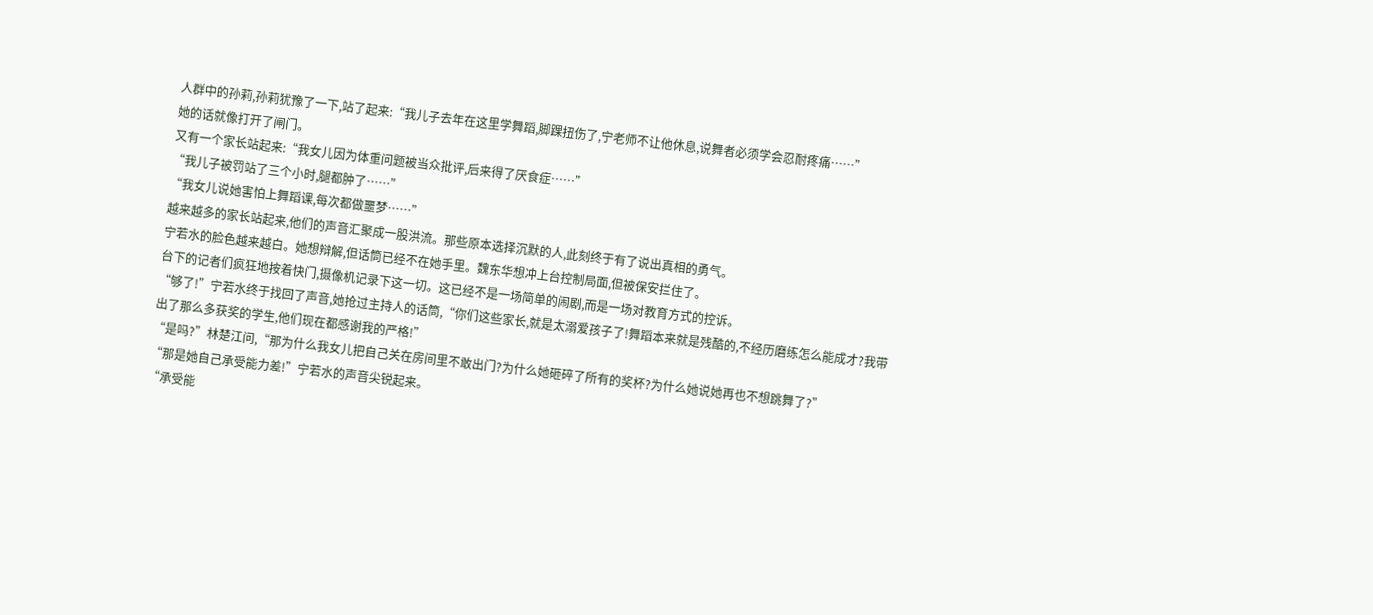人群中的孙莉,孙莉犹豫了一下,站了起来:“我儿子去年在这里学舞蹈,脚踝扭伤了,宁老师不让他休息,说舞者必须学会忍耐疼痛……”
她的话就像打开了闸门。
又有一个家长站起来:“我女儿因为体重问题被当众批评,后来得了厌食症……”
“我儿子被罚站了三个小时,腿都肿了……”
“我女儿说她害怕上舞蹈课,每次都做噩梦……”
越来越多的家长站起来,他们的声音汇聚成一股洪流。那些原本选择沉默的人,此刻终于有了说出真相的勇气。
宁若水的脸色越来越白。她想辩解,但话筒已经不在她手里。魏东华想冲上台控制局面,但被保安拦住了。
台下的记者们疯狂地按着快门,摄像机记录下这一切。这已经不是一场简单的闹剧,而是一场对教育方式的控诉。
“够了!”宁若水终于找回了声音,她抢过主持人的话筒,“你们这些家长,就是太溺爱孩子了!舞蹈本来就是残酷的,不经历磨练怎么能成才?我带出了那么多获奖的学生,他们现在都感谢我的严格!”
“是吗?”林楚江问,“那为什么我女儿把自己关在房间里不敢出门?为什么她砸碎了所有的奖杯?为什么她说她再也不想跳舞了?”
“那是她自己承受能力差!”宁若水的声音尖锐起来。
“承受能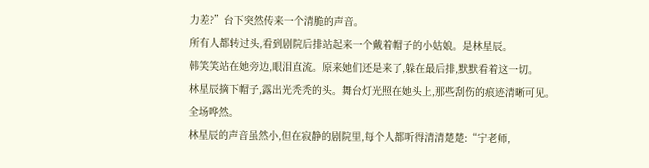力差?”台下突然传来一个清脆的声音。
所有人都转过头,看到剧院后排站起来一个戴着帽子的小姑娘。是林星辰。
韩笑笑站在她旁边,眼泪直流。原来她们还是来了,躲在最后排,默默看着这一切。
林星辰摘下帽子,露出光秃秃的头。舞台灯光照在她头上,那些刮伤的痕迹清晰可见。
全场哗然。
林星辰的声音虽然小,但在寂静的剧院里,每个人都听得清清楚楚:“宁老师,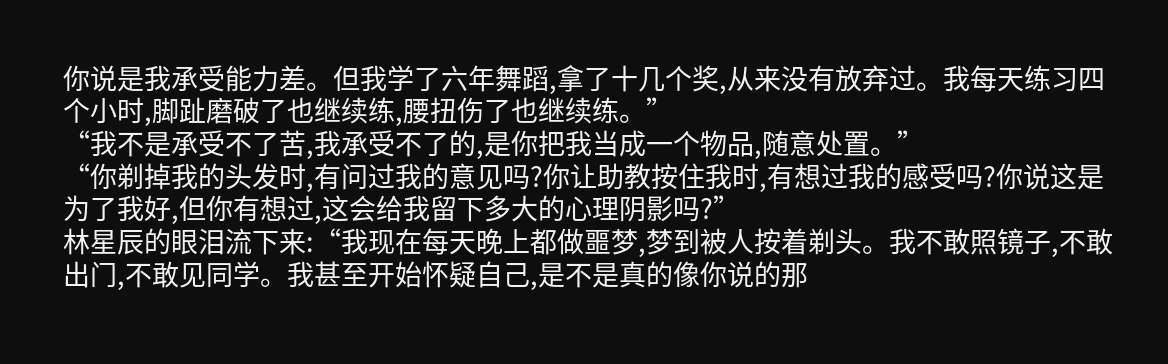你说是我承受能力差。但我学了六年舞蹈,拿了十几个奖,从来没有放弃过。我每天练习四个小时,脚趾磨破了也继续练,腰扭伤了也继续练。”
“我不是承受不了苦,我承受不了的,是你把我当成一个物品,随意处置。”
“你剃掉我的头发时,有问过我的意见吗?你让助教按住我时,有想过我的感受吗?你说这是为了我好,但你有想过,这会给我留下多大的心理阴影吗?”
林星辰的眼泪流下来:“我现在每天晚上都做噩梦,梦到被人按着剃头。我不敢照镜子,不敢出门,不敢见同学。我甚至开始怀疑自己,是不是真的像你说的那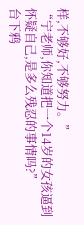样,不够好,不够努力。”
“宁老师,你知道把一个14岁的女孩逼到怀疑自己,是多么残忍的事情吗?”
台下鸦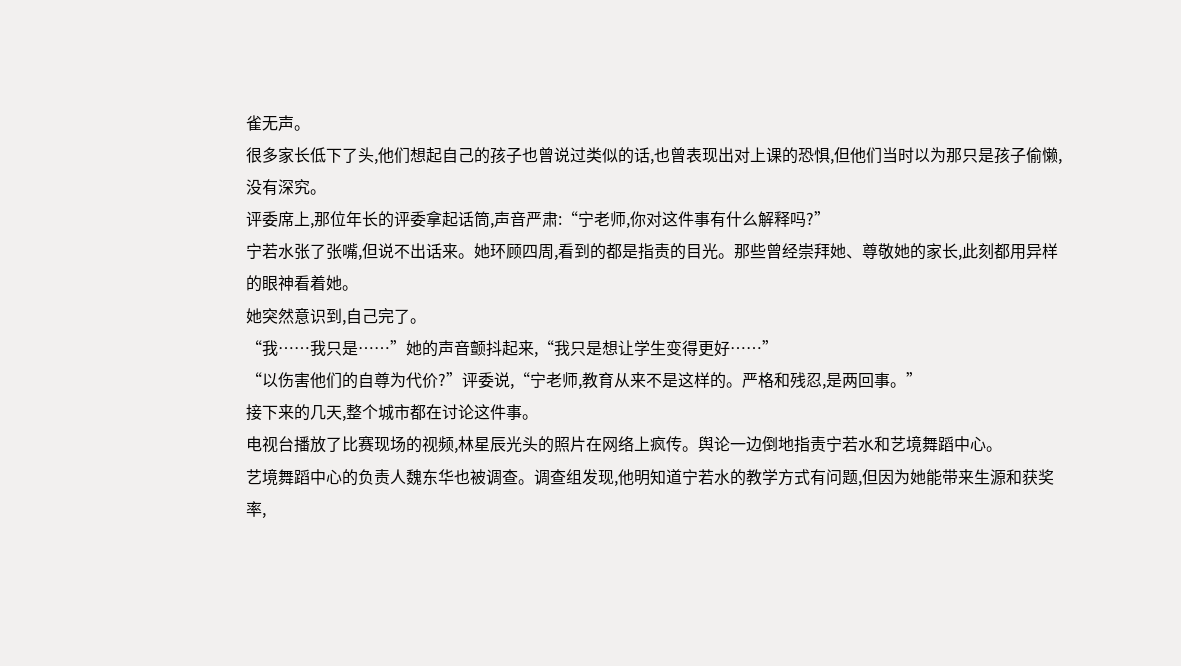雀无声。
很多家长低下了头,他们想起自己的孩子也曾说过类似的话,也曾表现出对上课的恐惧,但他们当时以为那只是孩子偷懒,没有深究。
评委席上,那位年长的评委拿起话筒,声音严肃:“宁老师,你对这件事有什么解释吗?”
宁若水张了张嘴,但说不出话来。她环顾四周,看到的都是指责的目光。那些曾经崇拜她、尊敬她的家长,此刻都用异样的眼神看着她。
她突然意识到,自己完了。
“我……我只是……”她的声音颤抖起来,“我只是想让学生变得更好……”
“以伤害他们的自尊为代价?”评委说,“宁老师,教育从来不是这样的。严格和残忍,是两回事。”
接下来的几天,整个城市都在讨论这件事。
电视台播放了比赛现场的视频,林星辰光头的照片在网络上疯传。舆论一边倒地指责宁若水和艺境舞蹈中心。
艺境舞蹈中心的负责人魏东华也被调查。调查组发现,他明知道宁若水的教学方式有问题,但因为她能带来生源和获奖率,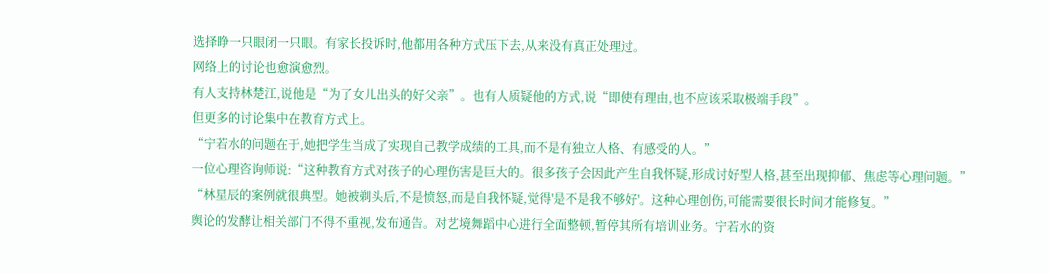选择睁一只眼闭一只眼。有家长投诉时,他都用各种方式压下去,从来没有真正处理过。
网络上的讨论也愈演愈烈。
有人支持林楚江,说他是“为了女儿出头的好父亲”。也有人质疑他的方式,说“即使有理由,也不应该采取极端手段”。
但更多的讨论集中在教育方式上。
“宁若水的问题在于,她把学生当成了实现自己教学成绩的工具,而不是有独立人格、有感受的人。”
一位心理咨询师说:“这种教育方式对孩子的心理伤害是巨大的。很多孩子会因此产生自我怀疑,形成讨好型人格,甚至出现抑郁、焦虑等心理问题。”
“林星辰的案例就很典型。她被剃头后,不是愤怒,而是自我怀疑,觉得'是不是我不够好'。这种心理创伤,可能需要很长时间才能修复。”
舆论的发酵让相关部门不得不重视,发布通告。对艺境舞蹈中心进行全面整顿,暂停其所有培训业务。宁若水的资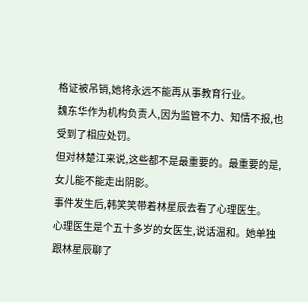格证被吊销,她将永远不能再从事教育行业。
魏东华作为机构负责人,因为监管不力、知情不报,也受到了相应处罚。
但对林楚江来说,这些都不是最重要的。最重要的是,女儿能不能走出阴影。
事件发生后,韩笑笑带着林星辰去看了心理医生。
心理医生是个五十多岁的女医生,说话温和。她单独跟林星辰聊了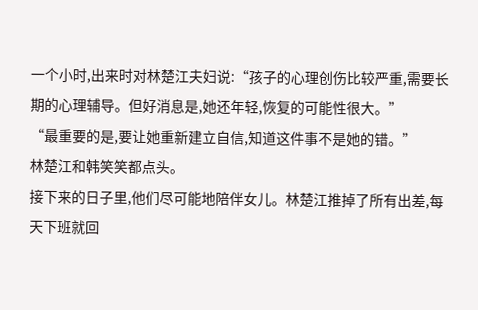一个小时,出来时对林楚江夫妇说:“孩子的心理创伤比较严重,需要长期的心理辅导。但好消息是,她还年轻,恢复的可能性很大。”
“最重要的是,要让她重新建立自信,知道这件事不是她的错。”
林楚江和韩笑笑都点头。
接下来的日子里,他们尽可能地陪伴女儿。林楚江推掉了所有出差,每天下班就回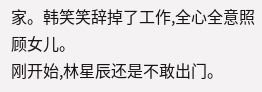家。韩笑笑辞掉了工作,全心全意照顾女儿。
刚开始,林星辰还是不敢出门。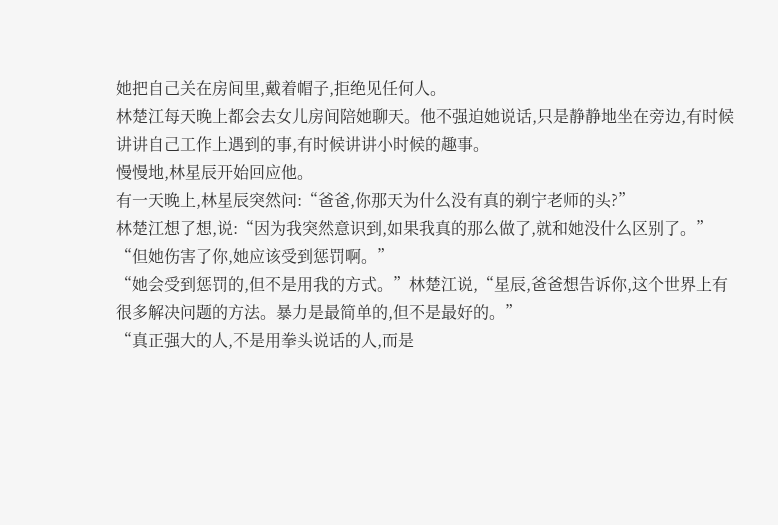她把自己关在房间里,戴着帽子,拒绝见任何人。
林楚江每天晚上都会去女儿房间陪她聊天。他不强迫她说话,只是静静地坐在旁边,有时候讲讲自己工作上遇到的事,有时候讲讲小时候的趣事。
慢慢地,林星辰开始回应他。
有一天晚上,林星辰突然问:“爸爸,你那天为什么没有真的剃宁老师的头?”
林楚江想了想,说:“因为我突然意识到,如果我真的那么做了,就和她没什么区别了。”
“但她伤害了你,她应该受到惩罚啊。”
“她会受到惩罚的,但不是用我的方式。”林楚江说,“星辰,爸爸想告诉你,这个世界上有很多解决问题的方法。暴力是最简单的,但不是最好的。”
“真正强大的人,不是用拳头说话的人,而是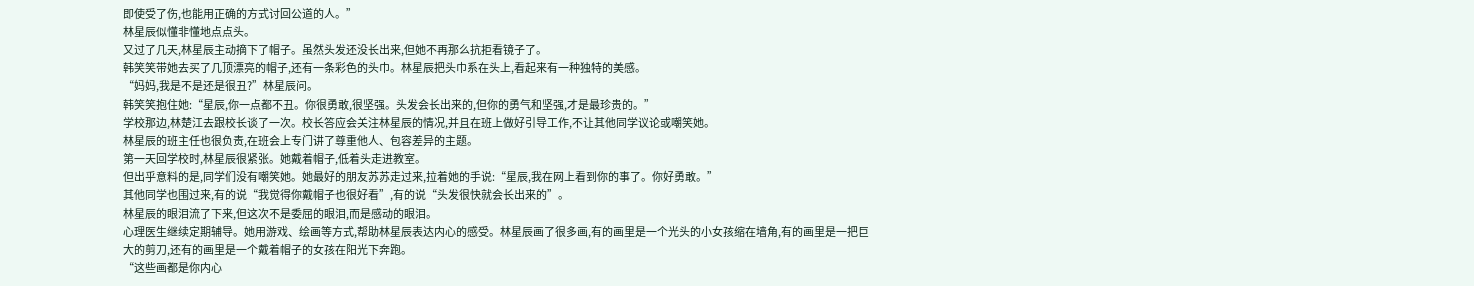即使受了伤,也能用正确的方式讨回公道的人。”
林星辰似懂非懂地点点头。
又过了几天,林星辰主动摘下了帽子。虽然头发还没长出来,但她不再那么抗拒看镜子了。
韩笑笑带她去买了几顶漂亮的帽子,还有一条彩色的头巾。林星辰把头巾系在头上,看起来有一种独特的美感。
“妈妈,我是不是还是很丑?”林星辰问。
韩笑笑抱住她:“星辰,你一点都不丑。你很勇敢,很坚强。头发会长出来的,但你的勇气和坚强,才是最珍贵的。”
学校那边,林楚江去跟校长谈了一次。校长答应会关注林星辰的情况,并且在班上做好引导工作,不让其他同学议论或嘲笑她。
林星辰的班主任也很负责,在班会上专门讲了尊重他人、包容差异的主题。
第一天回学校时,林星辰很紧张。她戴着帽子,低着头走进教室。
但出乎意料的是,同学们没有嘲笑她。她最好的朋友苏苏走过来,拉着她的手说:“星辰,我在网上看到你的事了。你好勇敢。”
其他同学也围过来,有的说“我觉得你戴帽子也很好看”,有的说“头发很快就会长出来的”。
林星辰的眼泪流了下来,但这次不是委屈的眼泪,而是感动的眼泪。
心理医生继续定期辅导。她用游戏、绘画等方式,帮助林星辰表达内心的感受。林星辰画了很多画,有的画里是一个光头的小女孩缩在墙角,有的画里是一把巨大的剪刀,还有的画里是一个戴着帽子的女孩在阳光下奔跑。
“这些画都是你内心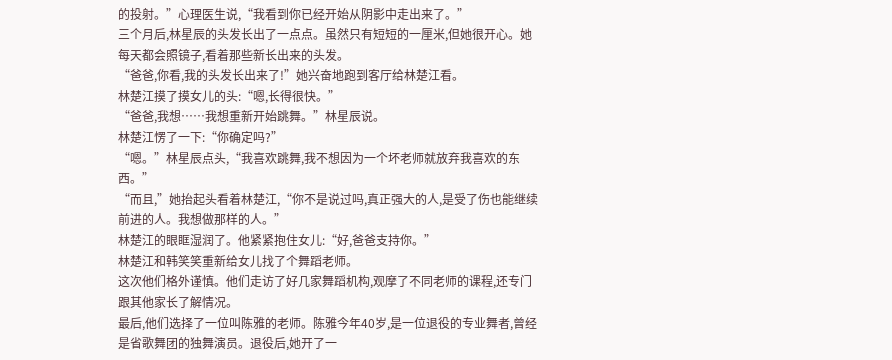的投射。”心理医生说,“我看到你已经开始从阴影中走出来了。”
三个月后,林星辰的头发长出了一点点。虽然只有短短的一厘米,但她很开心。她每天都会照镜子,看着那些新长出来的头发。
“爸爸,你看,我的头发长出来了!”她兴奋地跑到客厅给林楚江看。
林楚江摸了摸女儿的头:“嗯,长得很快。”
“爸爸,我想……我想重新开始跳舞。”林星辰说。
林楚江愣了一下:“你确定吗?”
“嗯。”林星辰点头,“我喜欢跳舞,我不想因为一个坏老师就放弃我喜欢的东西。”
“而且,”她抬起头看着林楚江,“你不是说过吗,真正强大的人,是受了伤也能继续前进的人。我想做那样的人。”
林楚江的眼眶湿润了。他紧紧抱住女儿:“好,爸爸支持你。”
林楚江和韩笑笑重新给女儿找了个舞蹈老师。
这次他们格外谨慎。他们走访了好几家舞蹈机构,观摩了不同老师的课程,还专门跟其他家长了解情况。
最后,他们选择了一位叫陈雅的老师。陈雅今年40岁,是一位退役的专业舞者,曾经是省歌舞团的独舞演员。退役后,她开了一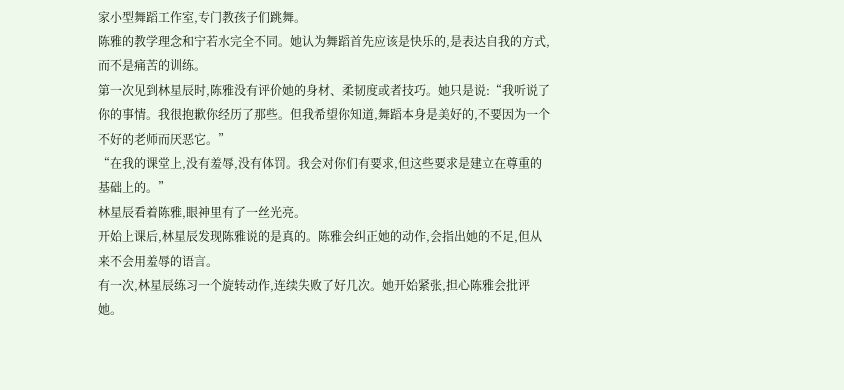家小型舞蹈工作室,专门教孩子们跳舞。
陈雅的教学理念和宁若水完全不同。她认为舞蹈首先应该是快乐的,是表达自我的方式,而不是痛苦的训练。
第一次见到林星辰时,陈雅没有评价她的身材、柔韧度或者技巧。她只是说:“我听说了你的事情。我很抱歉你经历了那些。但我希望你知道,舞蹈本身是美好的,不要因为一个不好的老师而厌恶它。”
“在我的课堂上,没有羞辱,没有体罚。我会对你们有要求,但这些要求是建立在尊重的基础上的。”
林星辰看着陈雅,眼神里有了一丝光亮。
开始上课后,林星辰发现陈雅说的是真的。陈雅会纠正她的动作,会指出她的不足,但从来不会用羞辱的语言。
有一次,林星辰练习一个旋转动作,连续失败了好几次。她开始紧张,担心陈雅会批评她。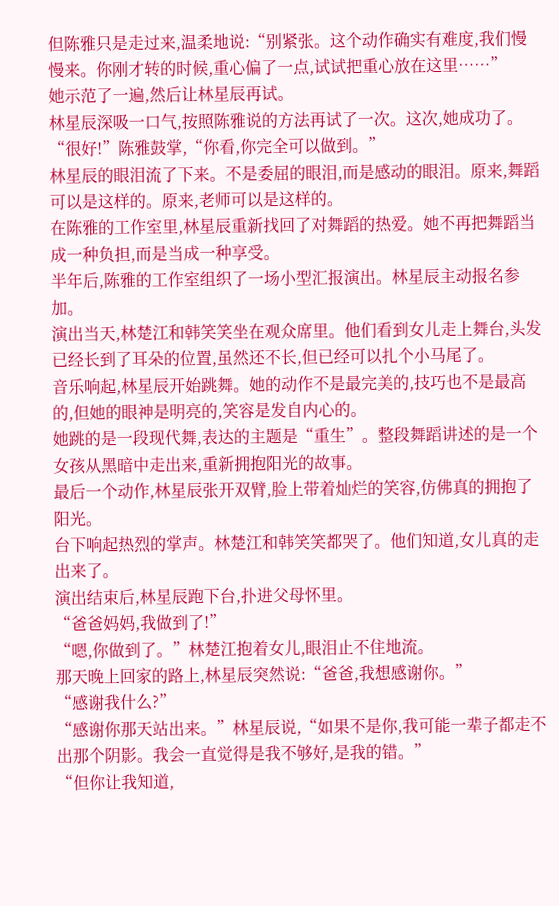但陈雅只是走过来,温柔地说:“别紧张。这个动作确实有难度,我们慢慢来。你刚才转的时候,重心偏了一点,试试把重心放在这里……”
她示范了一遍,然后让林星辰再试。
林星辰深吸一口气,按照陈雅说的方法再试了一次。这次,她成功了。
“很好!”陈雅鼓掌,“你看,你完全可以做到。”
林星辰的眼泪流了下来。不是委屈的眼泪,而是感动的眼泪。原来,舞蹈可以是这样的。原来,老师可以是这样的。
在陈雅的工作室里,林星辰重新找回了对舞蹈的热爱。她不再把舞蹈当成一种负担,而是当成一种享受。
半年后,陈雅的工作室组织了一场小型汇报演出。林星辰主动报名参加。
演出当天,林楚江和韩笑笑坐在观众席里。他们看到女儿走上舞台,头发已经长到了耳朵的位置,虽然还不长,但已经可以扎个小马尾了。
音乐响起,林星辰开始跳舞。她的动作不是最完美的,技巧也不是最高的,但她的眼神是明亮的,笑容是发自内心的。
她跳的是一段现代舞,表达的主题是“重生”。整段舞蹈讲述的是一个女孩从黑暗中走出来,重新拥抱阳光的故事。
最后一个动作,林星辰张开双臂,脸上带着灿烂的笑容,仿佛真的拥抱了阳光。
台下响起热烈的掌声。林楚江和韩笑笑都哭了。他们知道,女儿真的走出来了。
演出结束后,林星辰跑下台,扑进父母怀里。
“爸爸妈妈,我做到了!”
“嗯,你做到了。”林楚江抱着女儿,眼泪止不住地流。
那天晚上回家的路上,林星辰突然说:“爸爸,我想感谢你。”
“感谢我什么?”
“感谢你那天站出来。”林星辰说,“如果不是你,我可能一辈子都走不出那个阴影。我会一直觉得是我不够好,是我的错。”
“但你让我知道,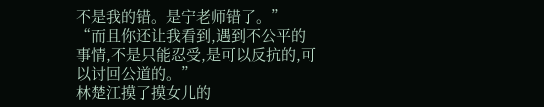不是我的错。是宁老师错了。”
“而且你还让我看到,遇到不公平的事情,不是只能忍受,是可以反抗的,可以讨回公道的。”
林楚江摸了摸女儿的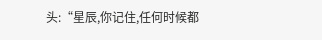头:“星辰,你记住,任何时候都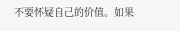不要怀疑自己的价值。如果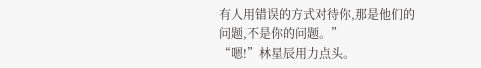有人用错误的方式对待你,那是他们的问题,不是你的问题。”
“嗯!”林星辰用力点头。